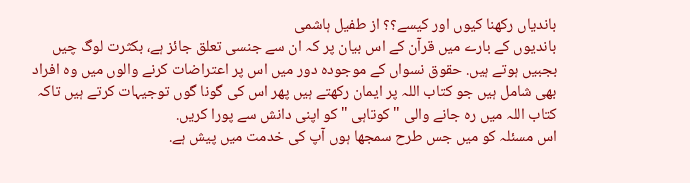باندیاں رکھنا کیوں اور کیسے؟؟ از طفیل ہاشمی
باندیوں کے بارے میں قرآن کے اس بیان پر کہ ان سے جنسی تعلق جائز ہے، بکثرت لوگ چیں بجبیں ہوتے ہیں. حقوق نسواں کے موجودہ دور میں اس پر اعتراضات کرنے والوں میں وہ افراد بھی شامل ہیں جو کتاب اللہ پر ایمان رکھتے ہیں پھر اس کی گونا گوں توجیہات کرتے ہیں تاکہ کتاب اللہ میں رہ جانے والی "کوتاہی "کو اپنی دانش سے پورا کریں.
اس مسئلہ کو میں جس طرح سمجھا ہوں آپ کی خدمت میں پیش ہے.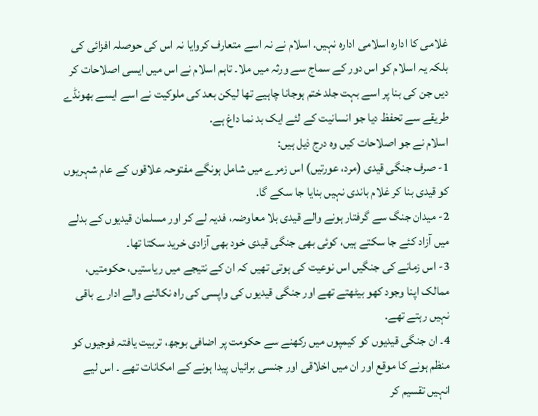غلامی کا ادارہ اسلامی ادارہ نہیں. اسلام نے نہ اسے متعارف کروایا نہ اس کی حوصلہ افزائی کی بلکہ یہ اسلام کو اس دور کے سماج سے ورثہ میں ملا۔ تاہم اسلام نے اس میں ایسی اصلاحات کر دیں جن کی بنا پر اسے بہت جلد ختم ہوجانا چاہیے تھا لیکن بعد کی ملوکیت نے اسے ایسے بھونڈے طریقے سے تحفظ دیا جو انسانیت کے لئے ایک بد نما داغ ہے.
اسلام نے جو اصلاحات کیں وہ درج ذیل ہیں:
1- صرف جنگی قیدی (مرد، عورتیں) اس زمرے میں شامل ہونگے مفتوحہ علاقوں کے عام شہریوں کو قیدی بنا کر غلام باندی نہیں بنایا جا سکے گا.
2- میدان جنگ سے گرفتار ہونے والے قیدی بلا معاوضہ، فدیہ لے کر اور مسلمان قیدیوں کے بدلے میں آزاد کئے جا سکتے ہیں، کوئی بھی جنگی قیدی خود بھی آزادی خرید سکتا تھا۔
3- اس زمانے کی جنگیں اس نوعیت کی ہوتی تھیں کہ ان کے نتیجے میں ریاستیں، حکومتیں، ممالک اپنا وجود کھو بیٹھتے تھے اور جنگی قیدیوں کی واپسی کی راہ نکالنے والے ادارے باقی نہیں رہتے تھے.
4۔ ان جنگی قیدیوں کو کیمپوں میں رکھنے سے حکومت پر اضافی بوجھ، تربیت یافتہ فوجیوں کو منظم ہونے کا موقع اور ان میں اخلاقی اور جنسی برائیاں پیدا ہونے کے امکانات تھے ۔ اس لیے انہیں تقسیم کر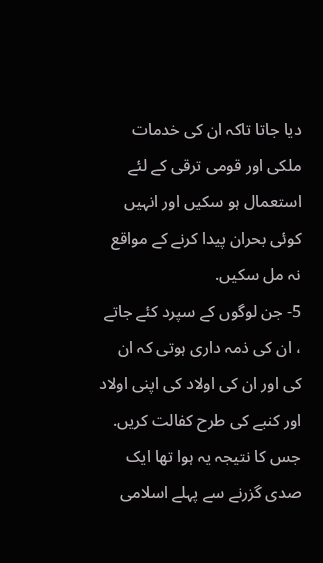دیا جاتا تاکہ ان کی خدمات ملکی اور قومی ترقی کے لئے استعمال ہو سکیں اور انہیں کوئی بحران پیدا کرنے کے مواقع نہ مل سکیں.
5- جن لوگوں کے سپرد کئے جاتے ، ان کی ذمہ داری ہوتی کہ ان کی اور ان کی اولاد کی اپنی اولاد اور کنبے کی طرح کفالت کریں. جس کا نتیجہ یہ ہوا تھا ایک صدی گزرنے سے پہلے اسلامی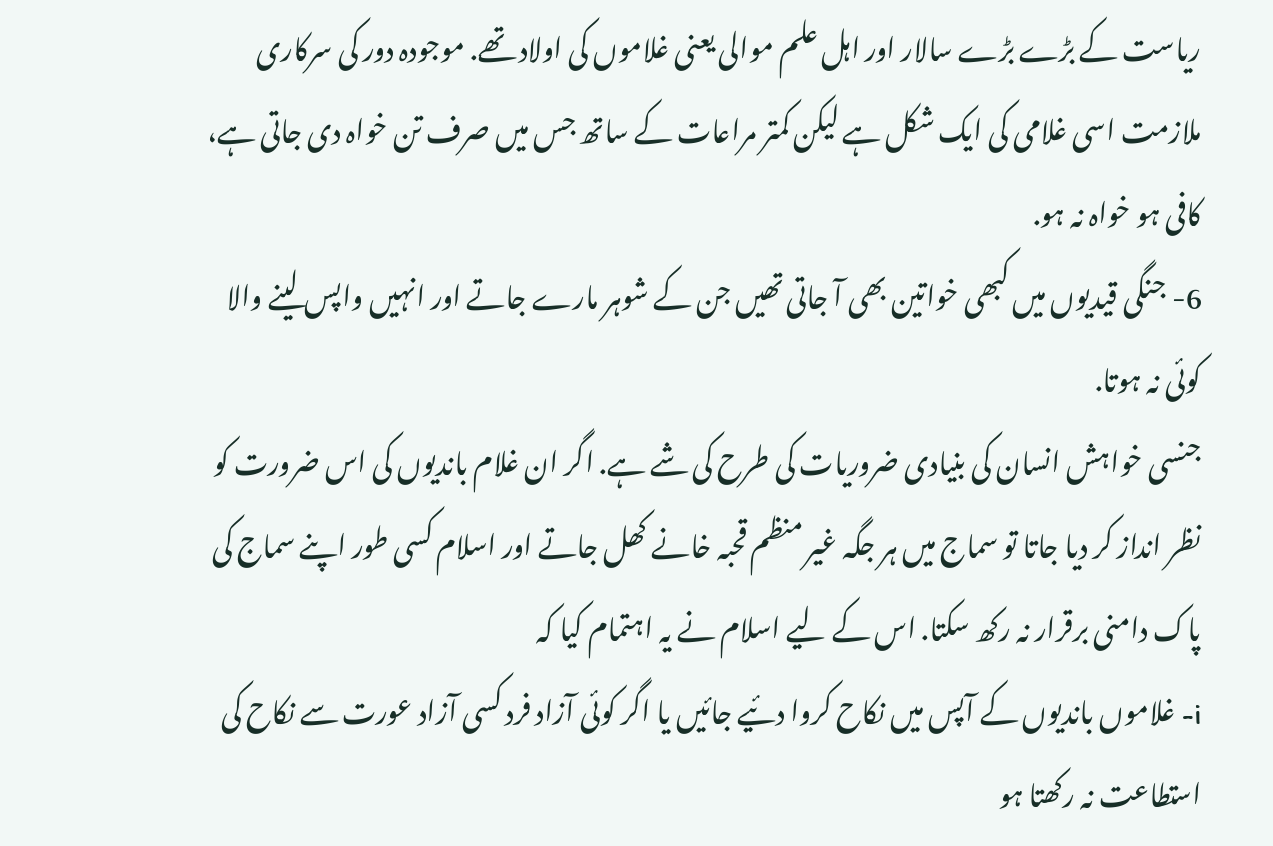ریاست کے بڑے بڑے سالار اور اہل علم موالی یعنی غلاموں کی اولاد تھے. موجودہ دور کی سرکاری ملازمت اسی غلامی کی ایک شکل ہے لیکن کمتر مراعات کے ساتھ جس میں صرف تن خواہ دی جاتی ہے، کافی ہو خواہ نہ ہو.
6- جنگی قیدیوں میں کبھی خواتین بھی آ جاتی تھیں جن کے شوہر مارے جاتے اور انہیں واپس لینے والا کوئی نہ ہوتا.
جنسی خواہش انسان کی بنیادی ضروریات کی طرح کی شے ہے. اگر ان غلام باندیوں کی اس ضرورت کو نظر انداز کر دیا جاتا تو سماج میں ہر جگہ غیر منظم قحبہ خانے کھل جاتے اور اسلام کسی طور اپنے سماج کی پاک دامنی برقرار نہ رکھ سکتا. اس کے لیے اسلام نے یہ اہتمام کیا کہ
i- غلاموں باندیوں کے آپس میں نکاح کروا دئیے جائیں یا اگر کوئی آزاد فرد کسی آزاد عورت سے نکاح کی استطاعت نہ رکھتا ہو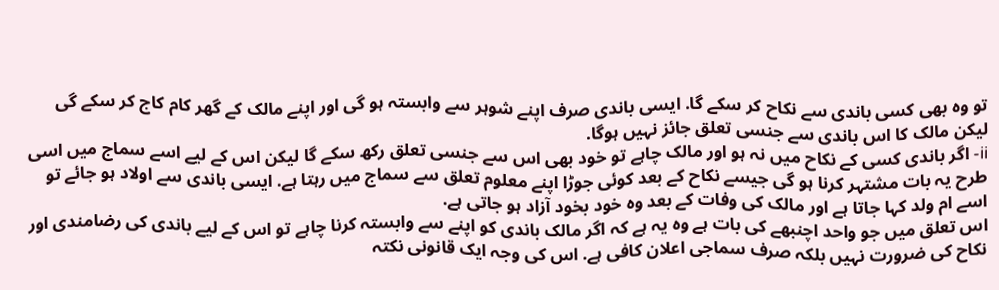تو وہ بھی کسی باندی سے نکاح کر سکے گا. ایسی باندی صرف اپنے شوہر سے وابستہ ہو گی اور اپنے مالک کے گھر کام کاج کر سکے گی لیکن مالک کا اس باندی سے جنسی تعلق جائز نہیں ہوگا.
ii- اگر باندی کسی کے نکاح میں نہ ہو اور مالک چاہے تو خود بھی اس سے جنسی تعلق رکھ سکے گا لیکن اس کے لیے اسے سماج میں اسی طرح یہ بات مشتہر کرنا ہو گی جیسے نکاح کے بعد کوئی جوڑا اپنے معلوم تعلق سے سماج میں رہتا ہے. ایسی باندی سے اولاد ہو جائے تو اسے ام ولد کہا جاتا ہے اور مالک کی وفات کے بعد وہ خود بخود آزاد ہو جاتی ہے.
اس تعلق میں جو واحد اچنبھے کی بات ہے وہ یہ ہے کہ اگر مالک باندی کو اپنے سے وابستہ کرنا چاہے تو اس کے لیے باندی کی رضامندی اور نکاح کی ضرورت نہیں بلکہ صرف سماجی اعلان کافی ہے. اس کی وجہ ایک قانونی نکتہ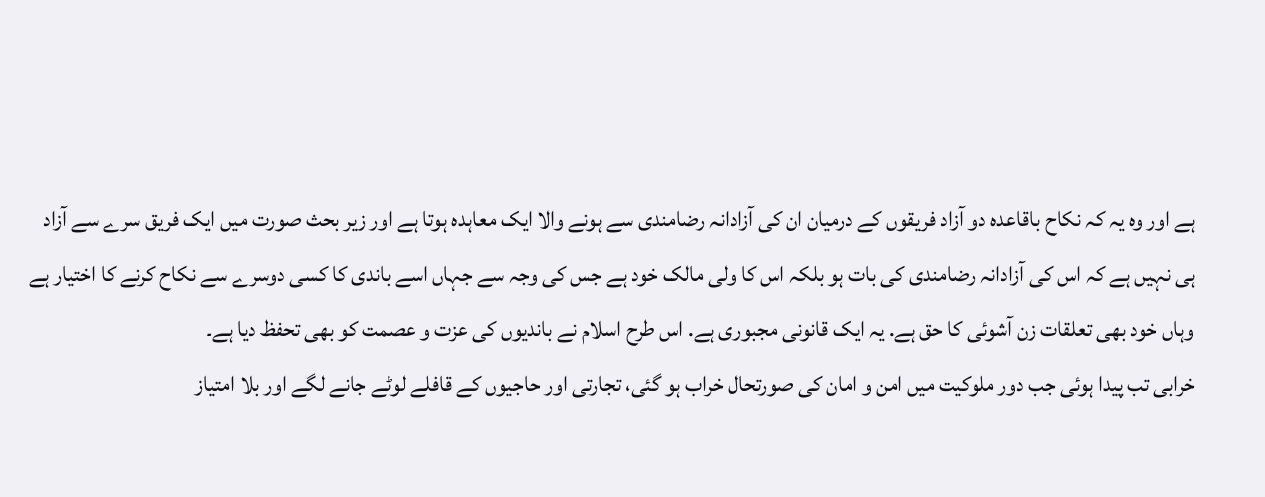ہے اور وہ یہ کہ نکاح باقاعدہ دو آزاد فریقوں کے درمیان ان کی آزادانہ رضامندی سے ہونے والا ایک معاہدہ ہوتا ہے اور زیر بحث صورت میں ایک فریق سرے سے آزاد ہی نہیں ہے کہ اس کی آزادانہ رضامندی کی بات ہو بلکہ اس کا ولی مالک خود ہے جس کی وجہ سے جہاں اسے باندی کا کسی دوسرے سے نکاح کرنے کا اختیار ہے وہاں خود بھی تعلقات زن آشوئی کا حق ہے. یہ ایک قانونی مجبوری ہے. اس طرح اسلام نے باندیوں کی عزت و عصمت کو بھی تحفظ دیا ہے۔
خرابی تب پیدا ہوئی جب دور ملوکیت میں امن و امان کی صورتحال خراب ہو گئی، تجارتی اور حاجیوں کے قافلے لوٹے جانے لگے اور بلا امتیاز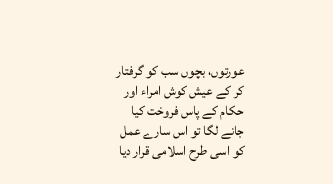عورتوں، بچوں سب کو گرفتار کر کے عیش کوش امراء اور حکام کے پاس فروخت کیا جانے لگا تو اس سارے عمل کو اسی طرح اسلامی قرار دیا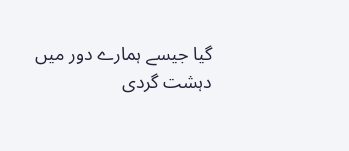گیا جیسے ہمارے دور میں دہشت گردی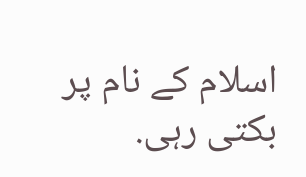اسلام کے نام پر بکتی رہی.